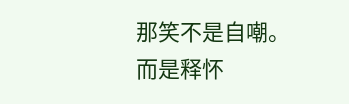那笑不是自嘲。
而是释怀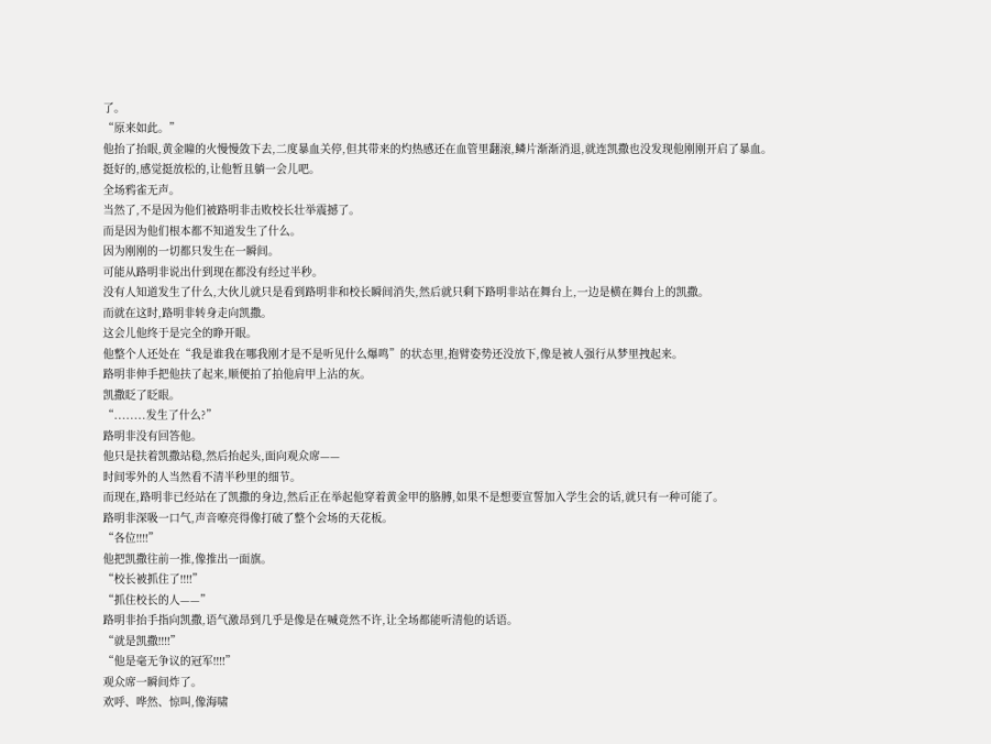了。
“原来如此。”
他抬了抬眼,黄金瞳的火慢慢敛下去,二度暴血关停,但其带来的灼热感还在血管里翻滚,鳞片渐渐消退,就连凯撒也没发现他刚刚开启了暴血。
挺好的,感觉挺放松的,让他暂且躺一会儿吧。
全场鸦雀无声。
当然了,不是因为他们被路明非击败校长壮举震撼了。
而是因为他们根本都不知道发生了什么。
因为刚刚的一切都只发生在一瞬间。
可能从路明非说出什到现在都没有经过半秒。
没有人知道发生了什么,大伙儿就只是看到路明非和校长瞬间消失,然后就只剩下路明非站在舞台上,一边是横在舞台上的凯撒。
而就在这时,路明非转身走向凯撒。
这会儿他终于是完全的睁开眼。
他整个人还处在“我是谁我在哪我刚才是不是听见什么爆鸣”的状态里,抱臂姿势还没放下,像是被人强行从梦里拽起来。
路明非伸手把他扶了起来,顺便拍了拍他肩甲上沾的灰。
凯撒眨了眨眼。
“........发生了什么?”
路明非没有回答他。
他只是扶着凯撒站稳,然后抬起头,面向观众席——
时间零外的人当然看不清半秒里的细节。
而现在,路明非已经站在了凯撒的身边,然后正在举起他穿着黄金甲的胳膊,如果不是想要宣誓加入学生会的话,就只有一种可能了。
路明非深吸一口气,声音嘹亮得像打破了整个会场的天花板。
“各位!!!!”
他把凯撒往前一推,像推出一面旗。
“校长被抓住了!!!!”
“抓住校长的人——”
路明非抬手指向凯撒,语气激昂到几乎是像是在喊竟然不许,让全场都能听清他的话语。
“就是凯撒!!!!”
“他是毫无争议的冠军!!!!”
观众席一瞬间炸了。
欢呼、哗然、惊叫,像海啸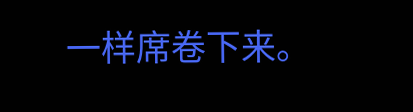一样席卷下来。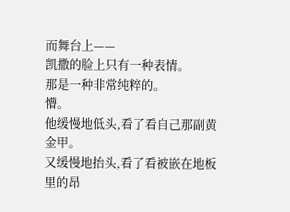而舞台上——
凯撒的脸上只有一种表情。
那是一种非常纯粹的。
懵。
他缓慢地低头,看了看自己那副黄金甲。
又缓慢地抬头,看了看被嵌在地板里的昂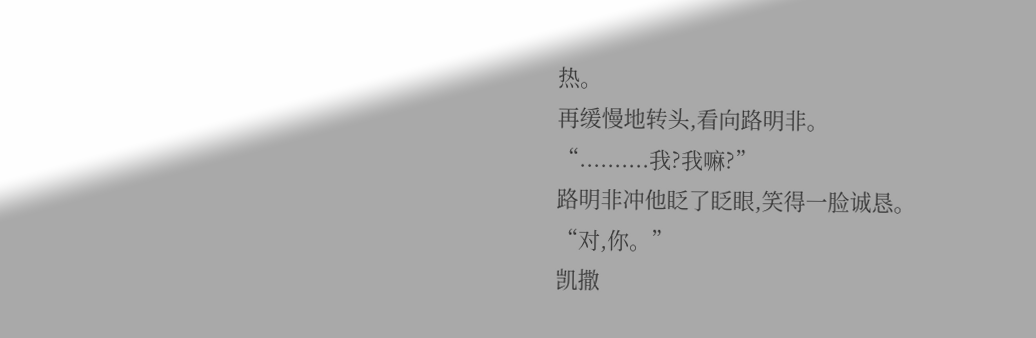热。
再缓慢地转头,看向路明非。
“..........我?我嘛?”
路明非冲他眨了眨眼,笑得一脸诚恳。
“对,你。”
凯撒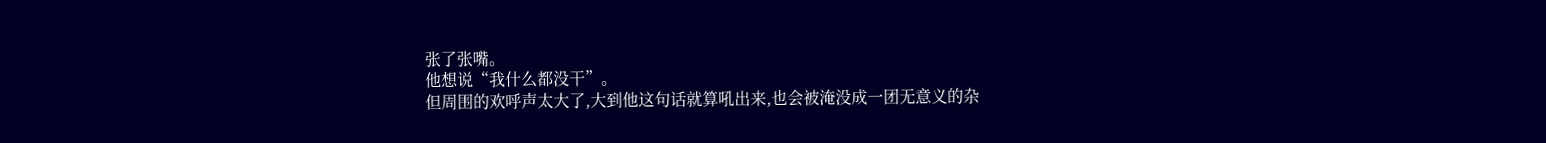张了张嘴。
他想说“我什么都没干”。
但周围的欢呼声太大了,大到他这句话就算吼出来,也会被淹没成一团无意义的杂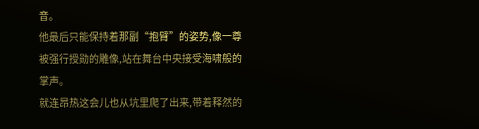音。
他最后只能保持着那副“抱臂”的姿势,像一尊被强行授勋的雕像,站在舞台中央接受海啸般的掌声。
就连昂热这会儿也从坑里爬了出来,带着释然的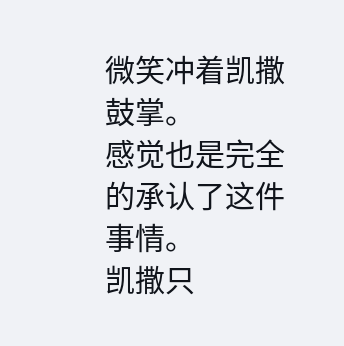微笑冲着凯撒鼓掌。
感觉也是完全的承认了这件事情。
凯撒只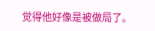觉得他好像是被做局了。